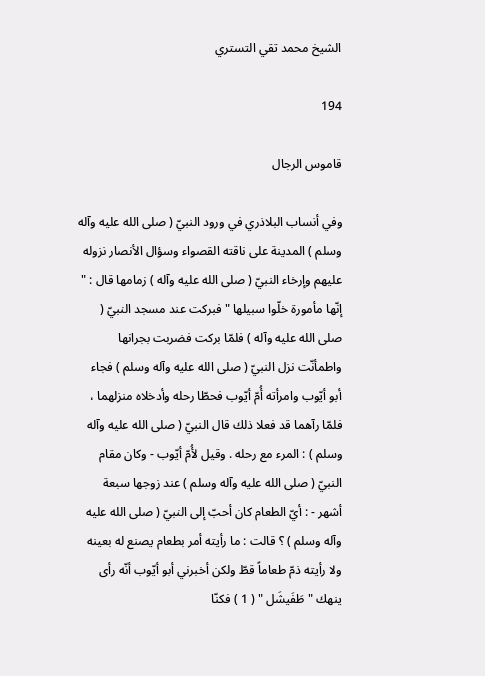الشيخ محمد تقي التستري

194

قاموس الرجال

وفي أنساب البلاذري في ورود النبيّ ( صلى الله عليه وآله وسلم ) المدينة على ناقته القصواء وسؤال الأنصار نزوله عليهم وإرخاء النبيّ ( صلى الله عليه وآله ) زمامها قال : " إنّها مأمورة خلّوا سبيلها " فبركت عند مسجد النبيّ ( صلى الله عليه وآله ) فلمّا بركت فضربت بجرانها واطمأنّت نزل النبيّ ( صلى الله عليه وآله وسلم ) فجاء أبو أيّوب وامرأته أُمّ أيّوب فحطّا رحله وأدخلاه منزلهما ، فلمّا رآهما قد فعلا ذلك قال النبيّ ( صلى الله عليه وآله وسلم ) : المرء مع رحله . وقيل لأُمّ أيّوب - وكان مقام النبيّ ( صلى الله عليه وآله وسلم ) عند زوجها سبعة أشهر - : أيّ الطعام كان أحبّ إلى النبيّ ( صلى الله عليه وآله وسلم ) ؟ قالت : ما رأيته أمر بطعام يصنع له بعينه ولا رأيته ذمّ طعاماً قطّ ولكن أخبرني أبو أيّوب أنّه رأى ينهك " طَفَيشَل " ( 1 ) فكنّا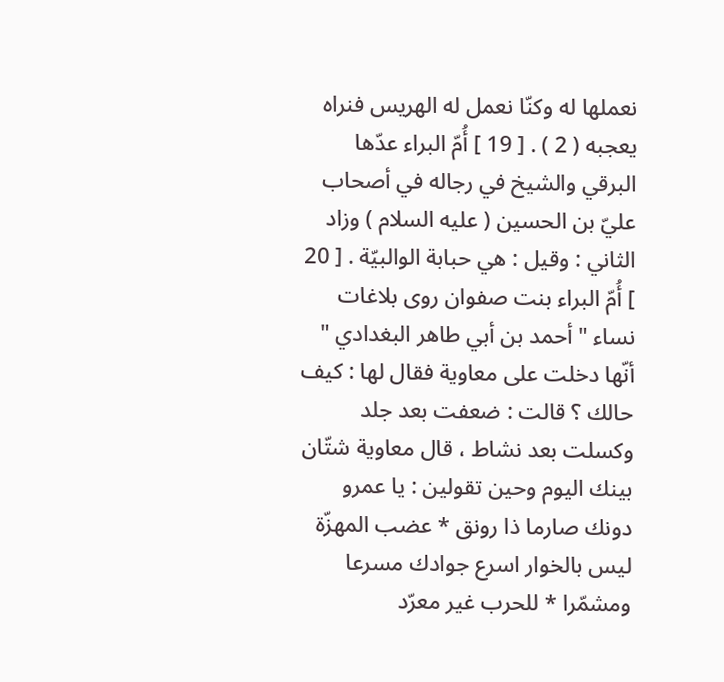نعملها له وكنّا نعمل له الهريس فنراه يعجبه ( 2 ) . [ 19 ] أُمّ البراء عدّها البرقي والشيخ في رجاله في أصحاب عليّ بن الحسين ( عليه السلام ) وزاد الثاني : وقيل : هي حبابة الوالبيّة . [ 20 ] أُمّ البراء بنت صفوان روى بلاغات نساء " أحمد بن أبي طاهر البغدادي " أنّها دخلت على معاوية فقال لها : كيف حالك ؟ قالت : ضعفت بعد جلد وكسلت بعد نشاط ، قال معاوية شتّان بينك اليوم وحين تقولين : يا عمرو دونك صارما ذا رونق * عضب المهزّة ليس بالخوار اسرع جوادك مسرعا ومشمّرا * للحرب غير معرّد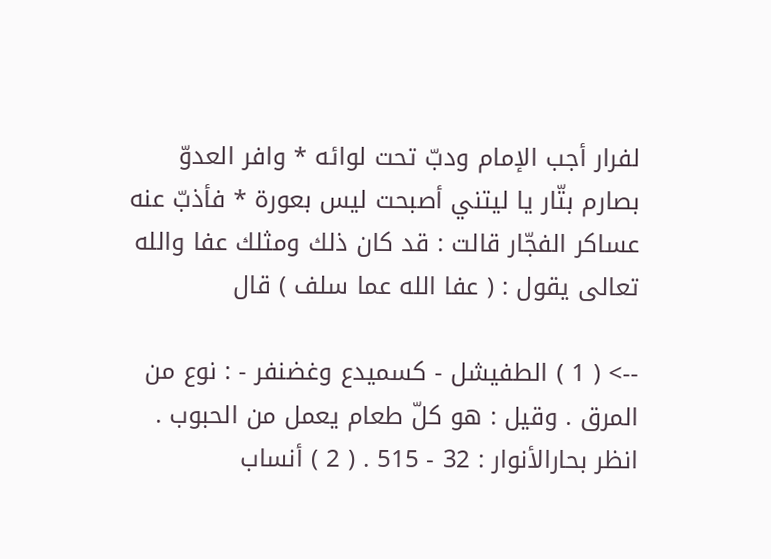لفرار أجب الإمام ودبّ تحت لوائه * وافر العدوّ بصارم بتّار يا ليتني أصبحت ليس بعورة * فأذبّ عنه عساكر الفجّار قالت : قد كان ذلك ومثلك عفا والله تعالى يقول : ( عفا الله عما سلف ) قال

--> ( 1 ) الطفيشل - كسميدع وغضنفر - : نوع من المرق . وقيل : هو كلّ طعام يعمل من الحبوب . انظر بحارالأنوار : 32 - 515 . ( 2 ) أنساب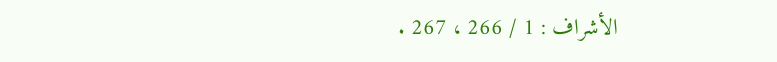الأشراف : 1 / 266 ، 267 .